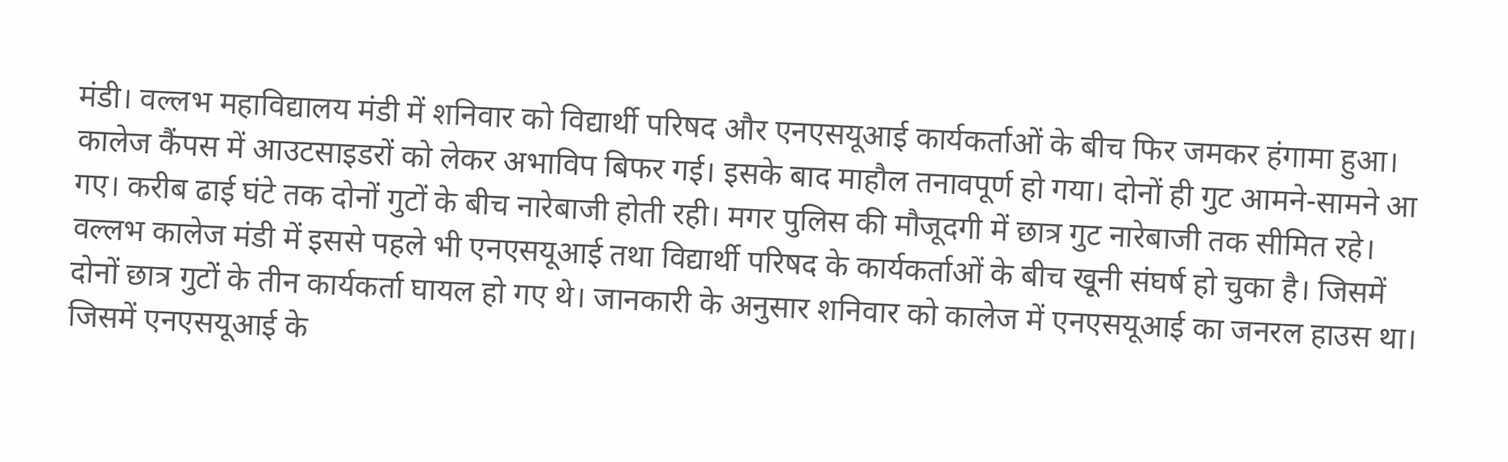मंडी। वल्लभ महाविद्यालय मंडी में शनिवार को विद्यार्थी परिषद और एनएसयूआई कार्यकर्ताओं के बीच फिर जमकर हंगामा हुआ। कालेज कैंपस में आउटसाइडरों को लेकर अभाविप बिफर गई। इसके बाद माहौल तनावपूर्ण हो गया। दोनों ही गुट आमने-सामने आ गए। करीब ढाई घंटे तक दोनों गुटों के बीच नारेबाजी होती रही। मगर पुलिस की मौजूदगी में छात्र गुट नारेबाजी तक सीमित रहे। वल्लभ कालेज मंडी में इससे पहले भी एनएसयूआई तथा विद्यार्थी परिषद के कार्यकर्ताओं के बीच खूनी संघर्ष हो चुका है। जिसमें दोनों छात्र गुटों के तीन कार्यकर्ता घायल हो गए थे। जानकारी के अनुसार शनिवार को कालेज में एनएसयूआई का जनरल हाउस था। जिसमें एनएसयूआई के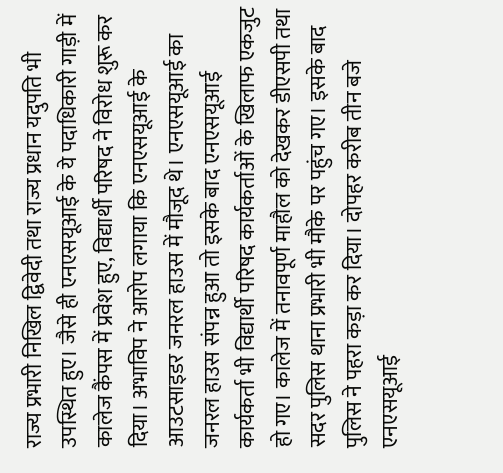राज्य प्रभारी निखिल द्विवेदी तथा राज्य प्रधान यदुपति भी उपस्थित हुए। जैसे ही एनएसयूआई के ये पदाधिकारी गाड़ी में कालेज कैंपस में प्रवेश हुए, विद्यार्थी परिषद ने विरोध शुरू कर दिया। अभाविप ने आरोप लगाया कि एनएसयूआई के आउटसाइडर जनरल हाउस में मौजूद थे। एनएसयूआई का जनरल हाउस संपन्न हुआ तो इसके बाद एनएसयूआई कार्यकर्ता भी विद्यार्थी परिषद कार्यकर्ताओं के खिलाफ एकजुट हो गए। कालेज में तनावपूर्ण माहौल को देखकर डीएसपी तथा सदर पुलिस थाना प्रभारी भी मौके पर पहुंच गए। इसके बाद पुलिस ने पहरा कड़ा कर दिया। दोपहर करीब तीन बजे एनएसयूआई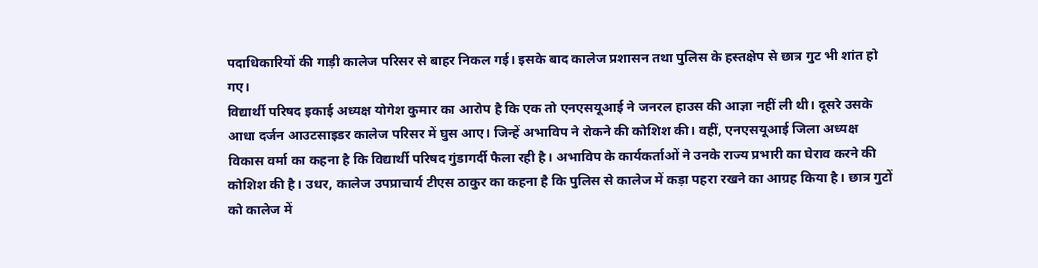पदाधिकारियों की गाड़ी कालेज परिसर से बाहर निकल गई। इसके बाद कालेज प्रशासन तथा पुलिस के हस्तक्षेप से छात्र गुट भी शांत हो गए।
विद्यार्थी परिषद इकाई अध्यक्ष योगेश कुमार का आरोप है कि एक तो एनएसयूआई ने जनरल हाउस की आज्ञा नहीं ली थी। दूसरे उसके आधा दर्जन आउटसाइडर कालेज परिसर में घुस आए। जिन्हें अभाविप ने रोकने की कोशिश की। वहीं, एनएसयूआई जिला अध्यक्ष विकास वर्मा का कहना है कि विद्यार्थी परिषद गुंडागर्दी फैला रही है। अभाविप के कार्यकर्ताओं ने उनके राज्य प्रभारी का घेराव करने की कोशिश की है। उधर, कालेज उपप्राचार्य टीएस ठाकुर का कहना है कि पुलिस से कालेज में कड़ा पहरा रखने का आग्रह किया है। छात्र गुटों को कालेज में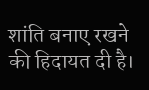शांति बनाए रखने की हिदायत दी है।